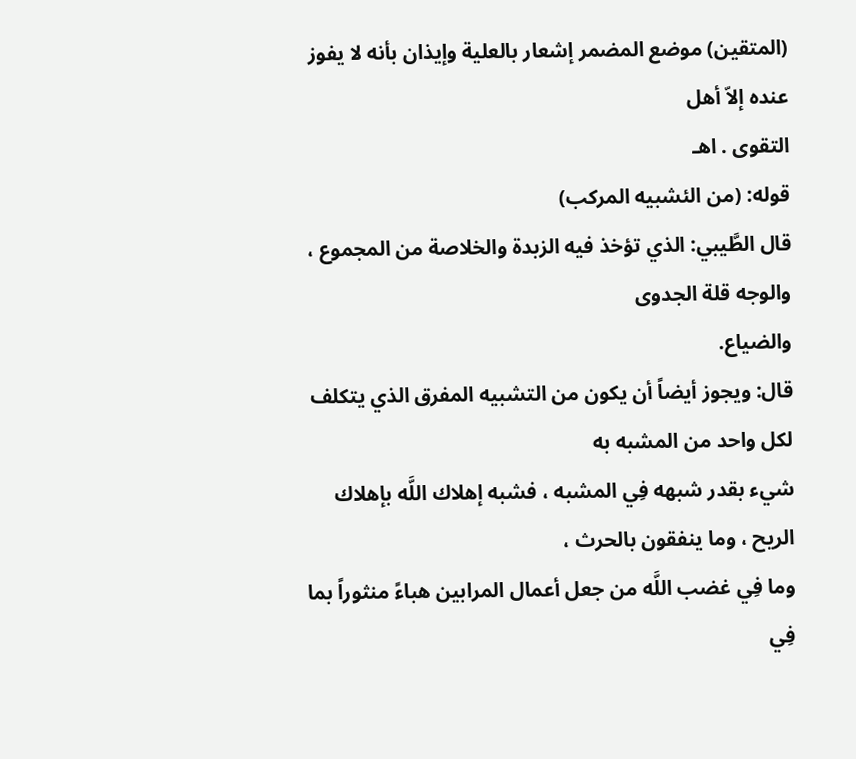(المتقين) موضع المضمر إشعار بالعلية وإيذان بأنه لا يفوز عنده إلاّ أهل
التقوى . اهـ
قوله: (من الئشبيه المركب)
قال الطَّيبي: الذي تؤخذ فيه الزبدة والخلاصة من المجموع ، والوجه قلة الجدوى
والضياع.
قال: ويجوز أيضاً أن يكون من التشبيه المفرق الذي يتكلف لكل واحد من المشبه به
شيء بقدر شبهه فِي المشبه ، فشبه إهلاك اللَّه بإهلاك الريح ، وما ينفقون بالحرث ،
وما فِي غضب اللَّه من جعل أعمال المرابين هباءً منثوراً بما فِي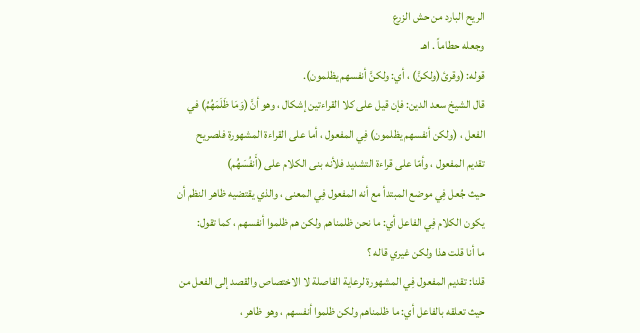الريح البارد من حش الزرع
وجعله حطاماً . اهـ
قوله: (وقرئ(ولكنَّ) ، أي: ولكنَّ أنفسهم يظلمون).
قال الشيخ سعد الدين: فإن قيل على كلا القراءتين إشكال ، وهو أنَّ (وَمَا ظَلَمَهُمُ) في
الفعل ، (ولكن أنفسهم يظلمون) فِي المفعول ، أما على القراءة المشهورة فلصريح
تقديم المفعول ، وأمّا على قراءة التشديد فلأنه بنى الكلام على (أَنفُسَهُم)
حيث جُعل فِي موضع المبتدأ مع أنه المفعول فِي المعنى ، والذي يقتضيه ظاهر النظم أن
يكون الكلام فِي الفاعل أي: ما نحن ظلمناهم ولكن هم ظلموا أنفسهم ، كما تقول:
ما أنا قلت هذا ولكن غيري قاله ؟
قلنا: تقديم المفعول فِي المشهورة لرعاية الفاصلة لا الاختصاص والقصد إلى الفعل من
حيث تعلقه بالفاعل أي: ما ظلمناهم ولكن ظلموا أنفسهم ، وهو ظاهر ،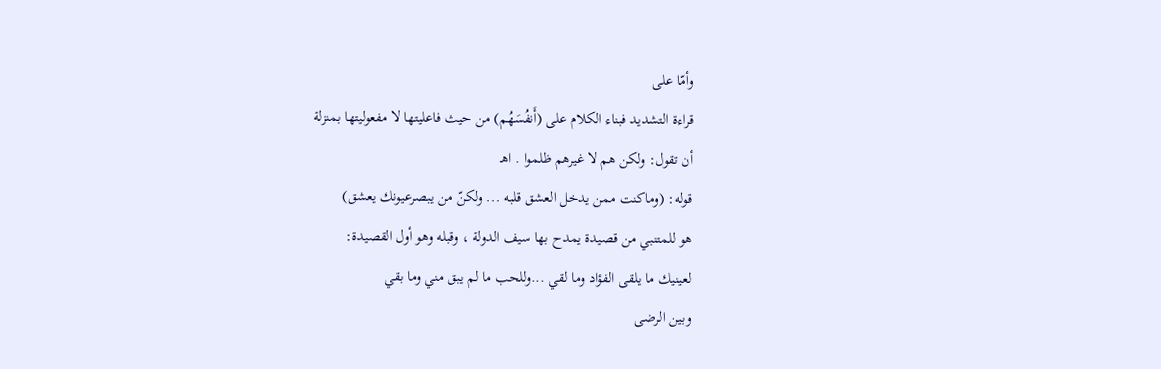وأمّا على
قراءة التشديد فبناء الكلام على (أَنفُسَهُم) من حيث فاعليتها لا مفعوليتها بمنزلة
أن تقول: ولكن هم لا غيرهم ظلموا . اهـ
قوله: (وماكنت ممن يدخل العشق قلبه ... ولكنّ من يبصرعيونك يعشق)
هو للمتنبي من قصيدة يمدح بها سيف الدولة ، وقبله وهو أول القصيدة:
لعينيك ما يلقى الفؤاد وما لقي ...وللحب ما لم يبق مني وما بقي
وبين الرضى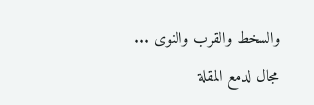والسخط والقرب والنوى ... مجال لدمع المقلة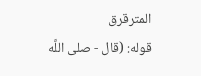المترقرق
قوله: (قال - صلى اللَّه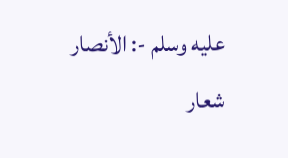عليه وسلم -: الأنصار شعار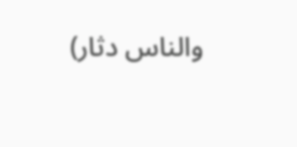والناس دثار)